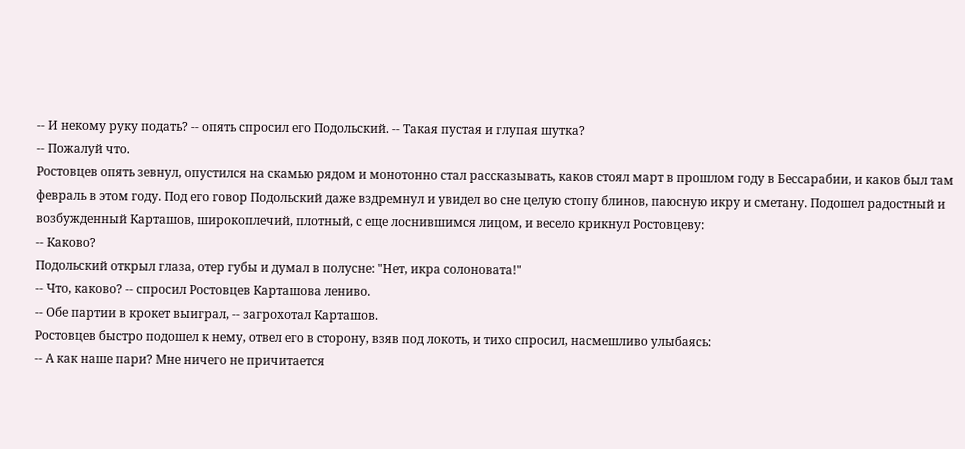-- И некому руку подать? -- опять спросил его Подольский. -- Такая пустая и глупая шутка?
-- Пожалуй что.
Ростовцев опять зевнул, опустился на скамью рядом и монотонно стал рассказывать, каков стоял март в прошлом году в Бессарабии, и каков был там февраль в этом году. Под его говор Подольский даже вздремнул и увидел во сне целую стопу блинов, паюсную икру и сметану. Подошел радостный и возбужденный Карташов, широкоплечий, плотный, с еще лоснившимся лицом, и весело крикнул Ростовцеву:
-- Каково?
Подольский открыл глаза, отер губы и думал в полусне: "Нет, икра солоновата!"
-- Что, каково? -- спросил Ростовцев Карташова лениво.
-- Обе партии в крокет выиграл, -- загрохотал Карташов.
Ростовцев быстро подошел к нему, отвел его в сторону, взяв под локоть, и тихо спросил, насмешливо улыбаясь:
-- А как наше пари? Мне ничего не причитается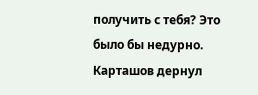получить с тебя? Это было бы недурно.
Карташов дернул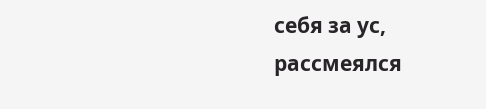себя за ус, рассмеялся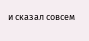и сказал совсем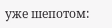уже шепотом: